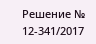Решение № 12-341/2017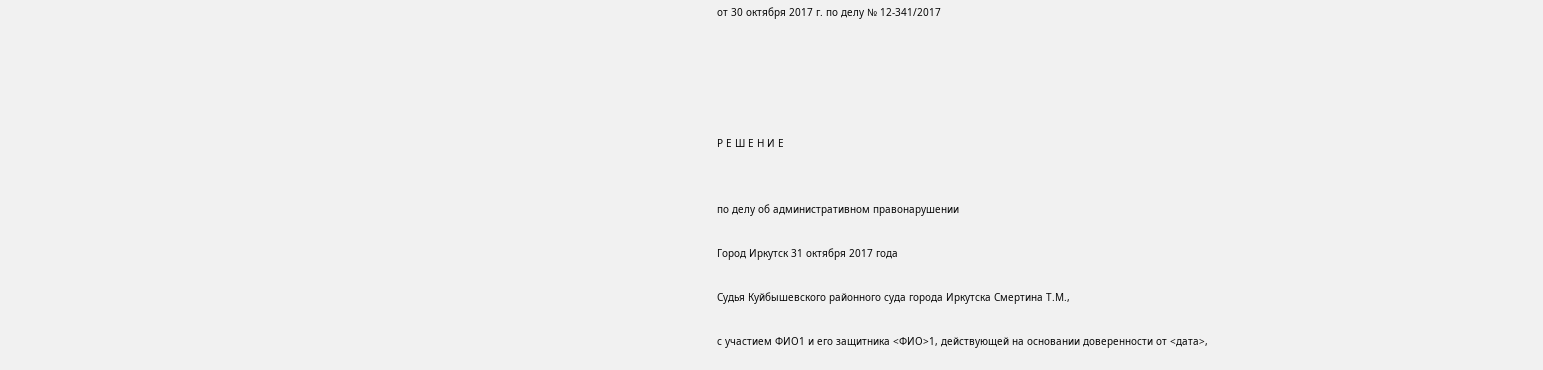от 30 октября 2017 г. по делу № 12-341/2017





Р Е Ш Е Н И Е


по делу об административном правонарушении

Город Иркутск 31 октября 2017 года

Судья Куйбышевского районного суда города Иркутска Смертина Т.М.,

с участием ФИО1 и его защитника <ФИО>1, действующей на основании доверенности от <дата>,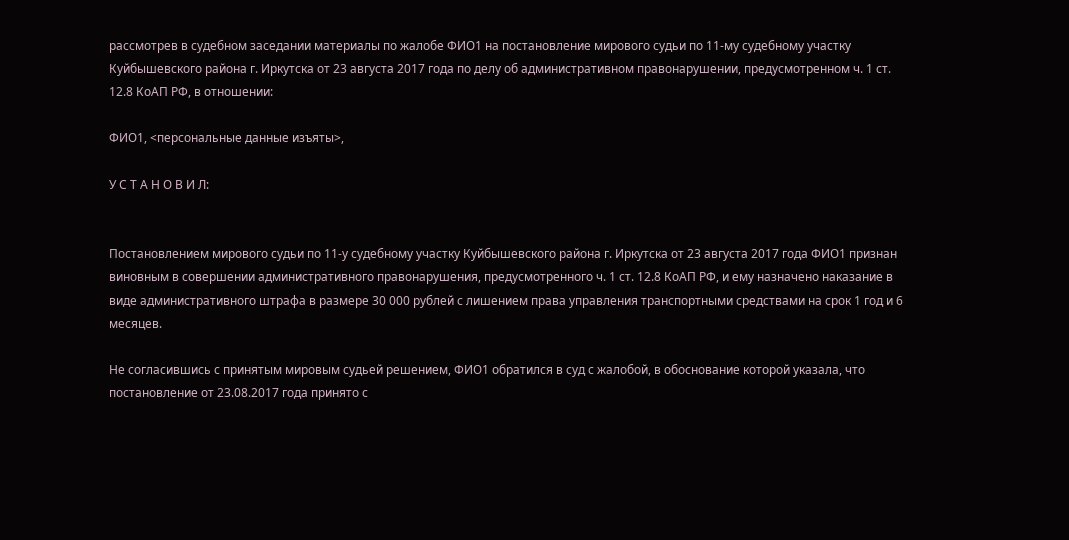рассмотрев в судебном заседании материалы по жалобе ФИО1 на постановление мирового судьи по 11-му судебному участку Куйбышевского района г. Иркутска от 23 августа 2017 года по делу об административном правонарушении, предусмотренном ч. 1 ст. 12.8 КоАП РФ, в отношении:

ФИО1, <персональные данные изъяты>,

У С Т А Н О В И Л:


Постановлением мирового судьи по 11-у судебному участку Куйбышевского района г. Иркутска от 23 августа 2017 года ФИО1 признан виновным в совершении административного правонарушения, предусмотренного ч. 1 ст. 12.8 КоАП РФ, и ему назначено наказание в виде административного штрафа в размере 30 000 рублей с лишением права управления транспортными средствами на срок 1 год и 6 месяцев.

Не согласившись с принятым мировым судьей решением, ФИО1 обратился в суд с жалобой, в обоснование которой указала, что постановление от 23.08.2017 года принято с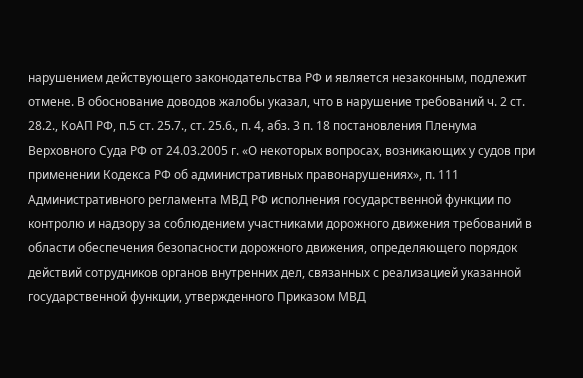нарушением действующего законодательства РФ и является незаконным, подлежит отмене. В обоснование доводов жалобы указал, что в нарушение требований ч. 2 ст. 28.2., КоАП РФ, п.5 ст. 25.7., ст. 25.6., п. 4, абз. 3 п. 18 постановления Пленума Верховного Суда РФ от 24.03.2005 г. «О некоторых вопросах, возникающих у судов при применении Кодекса РФ об административных правонарушениях», п. 111 Административного регламента МВД РФ исполнения государственной функции по контролю и надзору за соблюдением участниками дорожного движения требований в области обеспечения безопасности дорожного движения, определяющего порядок действий сотрудников органов внутренних дел, связанных с реализацией указанной государственной функции, утвержденного Приказом МВД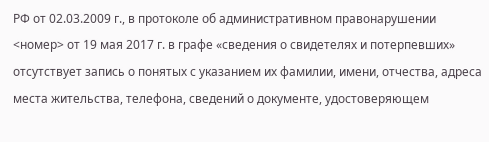РФ от 02.03.2009 г., в протоколе об административном правонарушении <номер> от 19 мая 2017 г. в графе «сведения о свидетелях и потерпевших» отсутствует запись о понятых с указанием их фамилии, имени, отчества, адреса места жительства, телефона, сведений о документе, удостоверяющем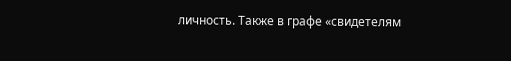личность. Также в графе «свидетелям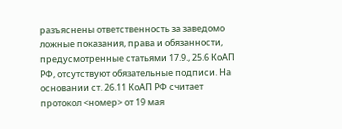разъяснены ответственность за заведомо ложные показания, права и обязанности, предусмотренные статьями 17.9., 25.6 КоАП РФ, отсутствуют обязательные подписи. На основании ст. 26.11 КоАП РФ считает протокол <номер> от 19 мая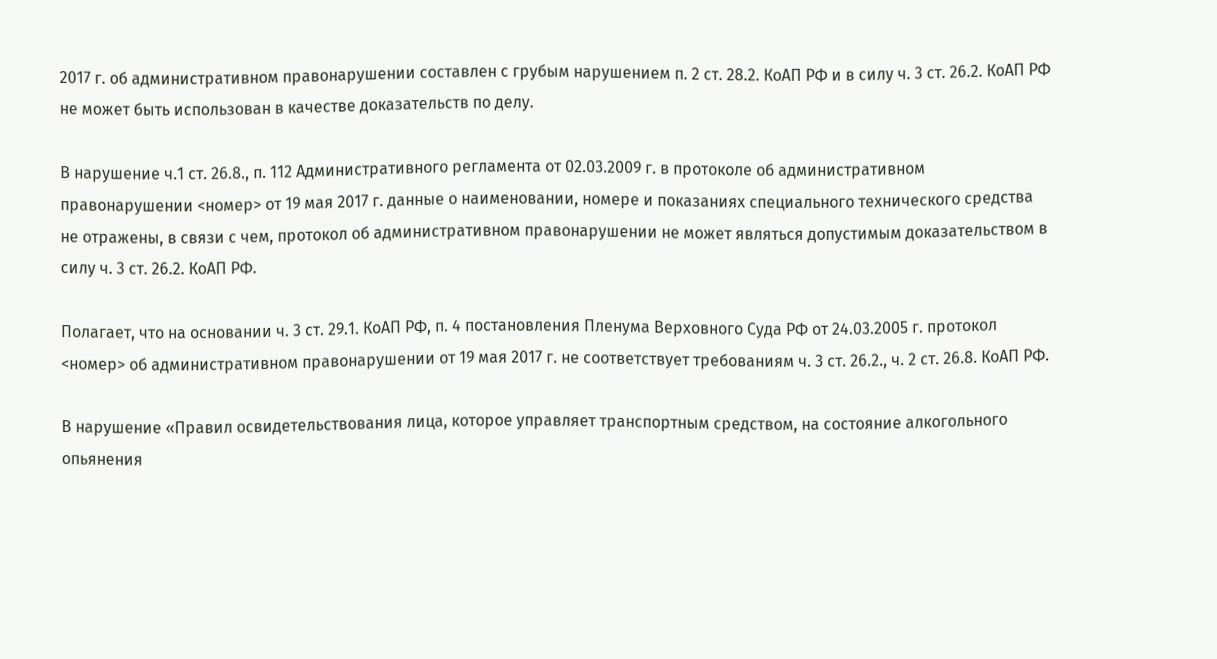2017 г. об административном правонарушении составлен с грубым нарушением п. 2 ст. 28.2. КоАП РФ и в силу ч. 3 ст. 26.2. КоАП РФ не может быть использован в качестве доказательств по делу.

В нарушение ч.1 ст. 26.8., п. 112 Административного регламента от 02.03.2009 г. в протоколе об административном правонарушении <номер> от 19 мая 2017 г. данные о наименовании, номере и показаниях специального технического средства не отражены, в связи с чем, протокол об административном правонарушении не может являться допустимым доказательством в силу ч. 3 ст. 26.2. КоАП РФ.

Полагает, что на основании ч. 3 ст. 29.1. КоАП РФ, п. 4 постановления Пленума Верховного Суда РФ от 24.03.2005 г. протокол <номер> об административном правонарушении от 19 мая 2017 г. не соответствует требованиям ч. 3 ст. 26.2., ч. 2 ст. 26.8. КоАП РФ.

В нарушение «Правил освидетельствования лица, которое управляет транспортным средством, на состояние алкогольного опьянения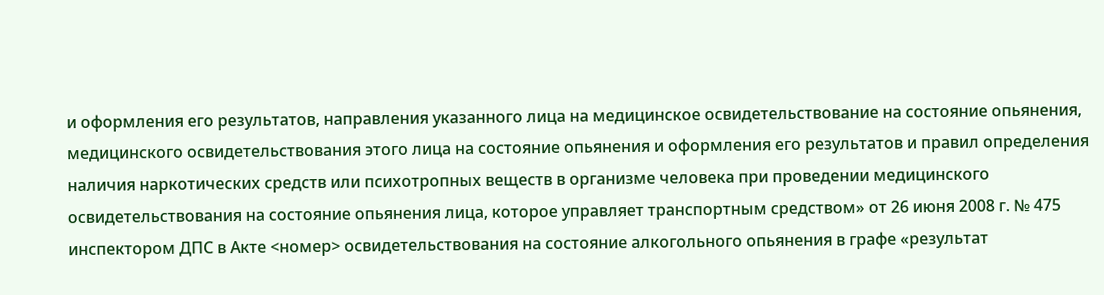и оформления его результатов, направления указанного лица на медицинское освидетельствование на состояние опьянения, медицинского освидетельствования этого лица на состояние опьянения и оформления его результатов и правил определения наличия наркотических средств или психотропных веществ в организме человека при проведении медицинского освидетельствования на состояние опьянения лица, которое управляет транспортным средством» от 26 июня 2008 г. № 475 инспектором ДПС в Акте <номер> освидетельствования на состояние алкогольного опьянения в графе «результат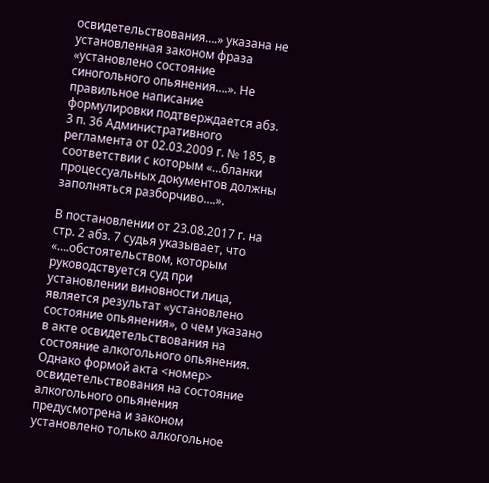освидетельствования….» указана не установленная законом фраза «установлено состояние синогольного опьянения….». Не правильное написание формулировки подтверждается абз. 3 п. 36 Административного регламента от 02.03.2009 г. № 185, в соответствии с которым «…бланки процессуальных документов должны заполняться разборчиво….».

В постановлении от 23.08.2017 г. на стр. 2 абз. 7 судья указывает, что «….обстоятельством, которым руководствуется суд при установлении виновности лица, является результат «установлено состояние опьянения», о чем указано в акте освидетельствования на состояние алкогольного опьянения. Однако формой акта <номер> освидетельствования на состояние алкогольного опьянения предусмотрена и законом установлено только алкогольное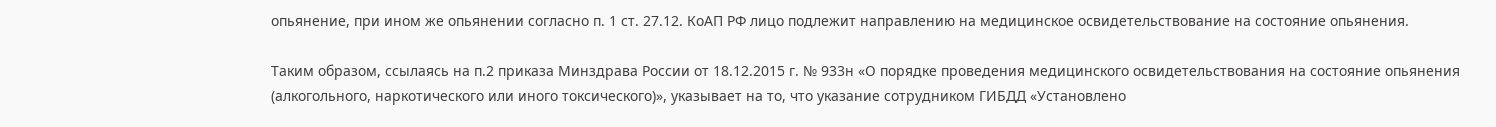опьянение, при ином же опьянении согласно п. 1 ст. 27.12. КоАП РФ лицо подлежит направлению на медицинское освидетельствование на состояние опьянения.

Таким образом, ссылаясь на п.2 приказа Минздрава России от 18.12.2015 г. № 933н «О порядке проведения медицинского освидетельствования на состояние опьянения (алкогольного, наркотического или иного токсического)», указывает на то, что указание сотрудником ГИБДД «Установлено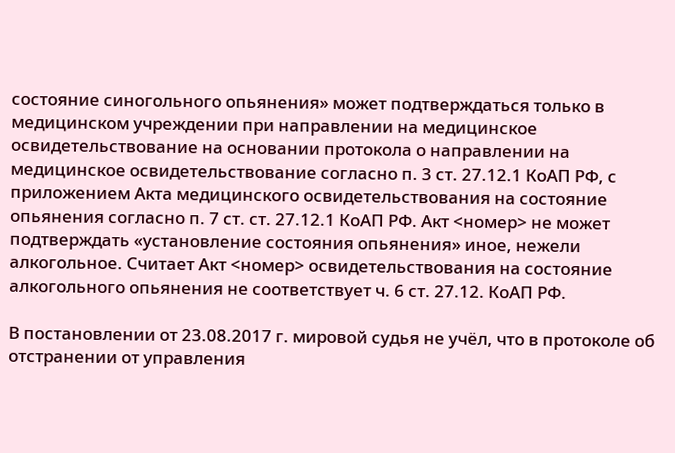состояние синогольного опьянения» может подтверждаться только в медицинском учреждении при направлении на медицинское освидетельствование на основании протокола о направлении на медицинское освидетельствование согласно п. 3 ст. 27.12.1 КоАП РФ, с приложением Акта медицинского освидетельствования на состояние опьянения согласно п. 7 ст. ст. 27.12.1 КоАП РФ. Акт <номер> не может подтверждать «установление состояния опьянения» иное, нежели алкогольное. Считает Акт <номер> освидетельствования на состояние алкогольного опьянения не соответствует ч. 6 ст. 27.12. КоАП РФ.

В постановлении от 23.08.2017 г. мировой судья не учёл, что в протоколе об отстранении от управления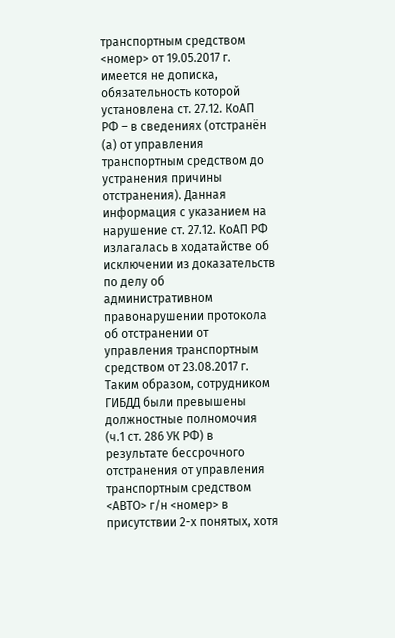транспортным средством <номер> от 19.05.2017 г. имеется не дописка, обязательность которой установлена ст. 27.12. КоАП РФ – в сведениях (отстранён (а) от управления транспортным средством до устранения причины отстранения). Данная информация с указанием на нарушение ст. 27.12. КоАП РФ излагалась в ходатайстве об исключении из доказательств по делу об административном правонарушении протокола об отстранении от управления транспортным средством от 23.08.2017 г. Таким образом, сотрудником ГИБДД были превышены должностные полномочия (ч.1 ст. 286 УК РФ) в результате бессрочного отстранения от управления транспортным средством <АВТО> г/н <номер> в присутствии 2-х понятых, хотя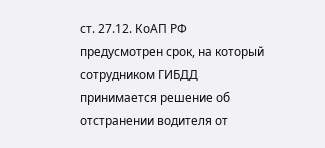ст. 27.12. КоАП РФ предусмотрен срок, на который сотрудником ГИБДД принимается решение об отстранении водителя от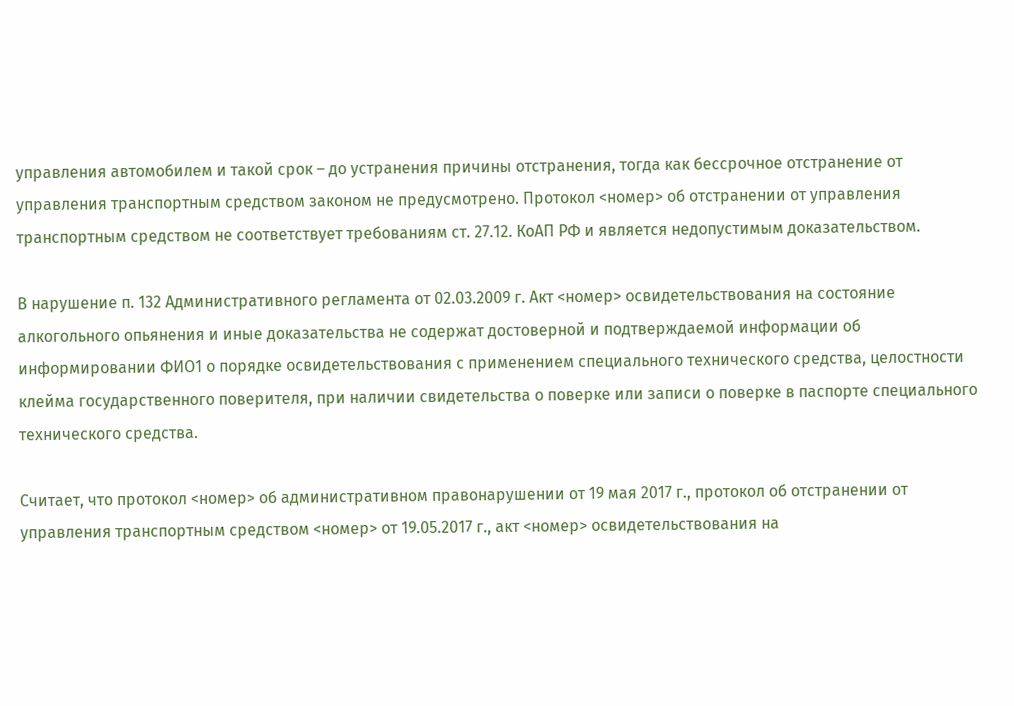управления автомобилем и такой срок – до устранения причины отстранения, тогда как бессрочное отстранение от управления транспортным средством законом не предусмотрено. Протокол <номер> об отстранении от управления транспортным средством не соответствует требованиям ст. 27.12. КоАП РФ и является недопустимым доказательством.

В нарушение п. 132 Административного регламента от 02.03.2009 г. Акт <номер> освидетельствования на состояние алкогольного опьянения и иные доказательства не содержат достоверной и подтверждаемой информации об информировании ФИО1 о порядке освидетельствования с применением специального технического средства, целостности клейма государственного поверителя, при наличии свидетельства о поверке или записи о поверке в паспорте специального технического средства.

Считает, что протокол <номер> об административном правонарушении от 19 мая 2017 г., протокол об отстранении от управления транспортным средством <номер> от 19.05.2017 г., акт <номер> освидетельствования на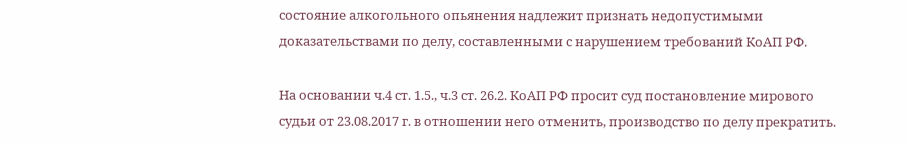состояние алкогольного опьянения надлежит признать недопустимыми доказательствами по делу, составленными с нарушением требований КоАП РФ.

На основании ч.4 ст. 1.5., ч.3 ст. 26.2. КоАП РФ просит суд постановление мирового судьи от 23.08.2017 г. в отношении него отменить, производство по делу прекратить.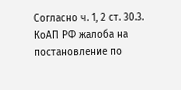Согласно ч. 1, 2 ст. 30.3. КоАП РФ жалоба на постановление по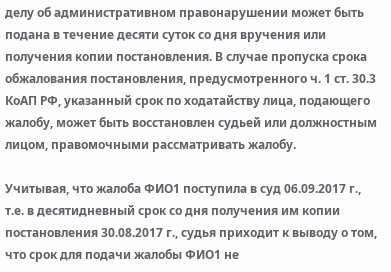делу об административном правонарушении может быть подана в течение десяти суток со дня вручения или получения копии постановления. В случае пропуска срока обжалования постановления, предусмотренного ч. 1 ст. 30.3 КоАП РФ, указанный срок по ходатайству лица, подающего жалобу, может быть восстановлен судьей или должностным лицом, правомочными рассматривать жалобу.

Учитывая, что жалоба ФИО1 поступила в суд 06.09.2017 г., т.е. в десятидневный срок со дня получения им копии постановления 30.08.2017 г., судья приходит к выводу о том, что срок для подачи жалобы ФИО1 не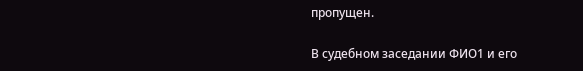пропущен.

В судебном заседании ФИО1 и его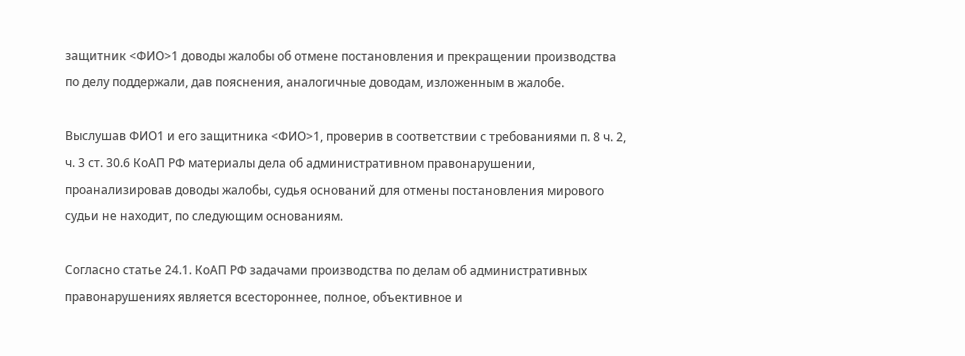защитник <ФИО>1 доводы жалобы об отмене постановления и прекращении производства по делу поддержали, дав пояснения, аналогичные доводам, изложенным в жалобе.

Выслушав ФИО1 и его защитника <ФИО>1, проверив в соответствии с требованиями п. 8 ч. 2, ч. 3 ст. 30.6 КоАП РФ материалы дела об административном правонарушении, проанализировав доводы жалобы, судья оснований для отмены постановления мирового судьи не находит, по следующим основаниям.

Согласно статье 24.1. КоАП РФ задачами производства по делам об административных правонарушениях является всестороннее, полное, объективное и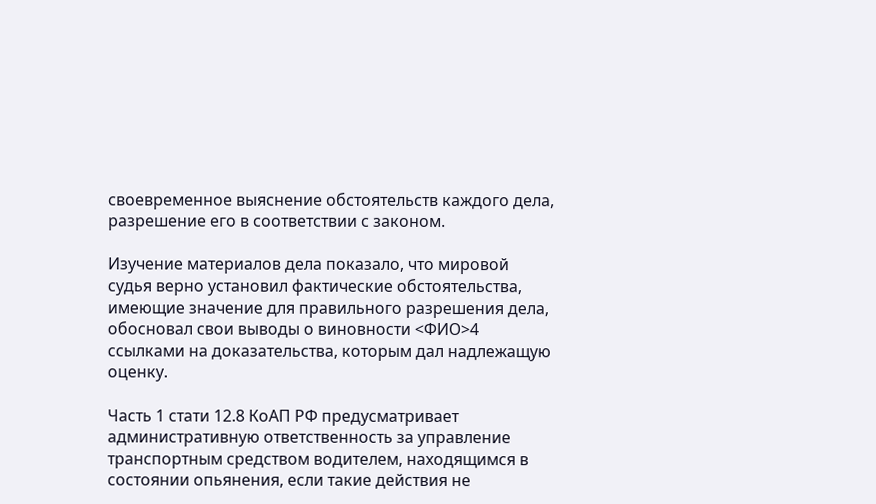своевременное выяснение обстоятельств каждого дела, разрешение его в соответствии с законом.

Изучение материалов дела показало, что мировой судья верно установил фактические обстоятельства, имеющие значение для правильного разрешения дела, обосновал свои выводы о виновности <ФИО>4 ссылками на доказательства, которым дал надлежащую оценку.

Часть 1 стати 12.8 КоАП РФ предусматривает административную ответственность за управление транспортным средством водителем, находящимся в состоянии опьянения, если такие действия не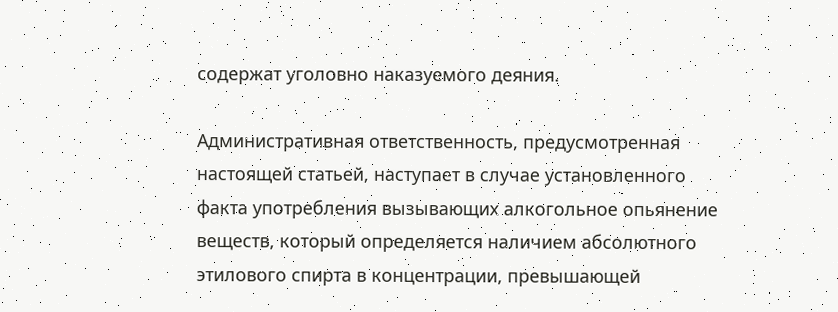содержат уголовно наказуемого деяния.

Административная ответственность, предусмотренная настоящей статьей, наступает в случае установленного факта употребления вызывающих алкогольное опьянение веществ, который определяется наличием абсолютного этилового спирта в концентрации, превышающей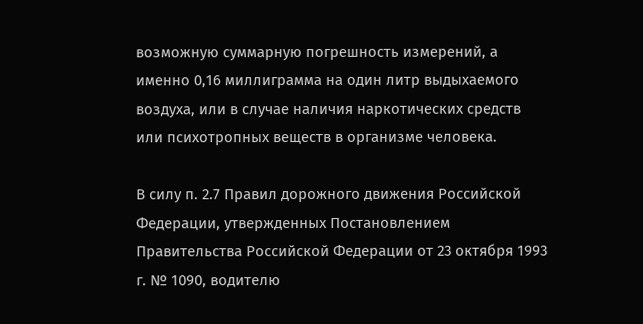возможную суммарную погрешность измерений, а именно 0,16 миллиграмма на один литр выдыхаемого воздуха, или в случае наличия наркотических средств или психотропных веществ в организме человека.

В силу п. 2.7 Правил дорожного движения Российской Федерации, утвержденных Постановлением Правительства Российской Федерации от 23 октября 1993 г. № 1090, водителю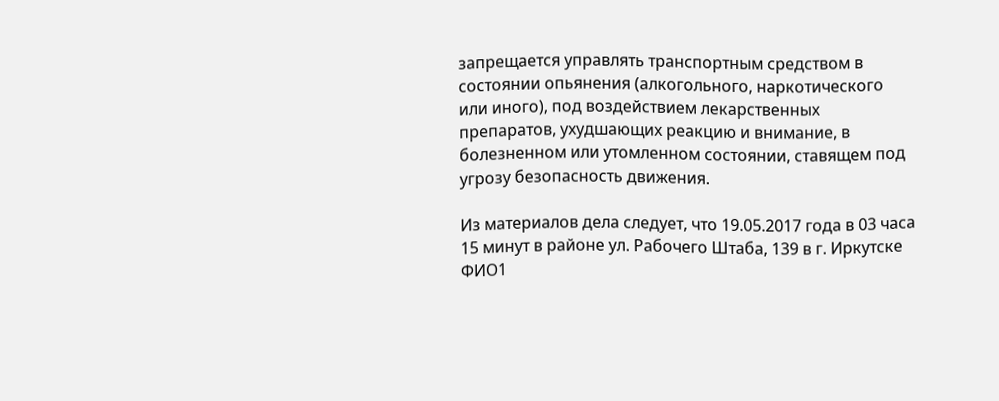запрещается управлять транспортным средством в состоянии опьянения (алкогольного, наркотического или иного), под воздействием лекарственных препаратов, ухудшающих реакцию и внимание, в болезненном или утомленном состоянии, ставящем под угрозу безопасность движения.

Из материалов дела следует, что 19.05.2017 года в 03 часа 15 минут в районе ул. Рабочего Штаба, 139 в г. Иркутске ФИО1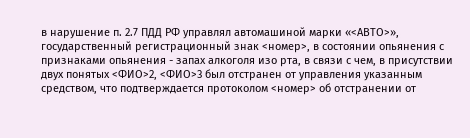в нарушение п. 2.7 ПДД РФ управлял автомашиной марки «<АВТО>», государственный регистрационный знак <номер>, в состоянии опьянения с признаками опьянения - запах алкоголя изо рта, в связи с чем, в присутствии двух понятых <ФИО>2, <ФИО>3 был отстранен от управления указанным средством, что подтверждается протоколом <номер> об отстранении от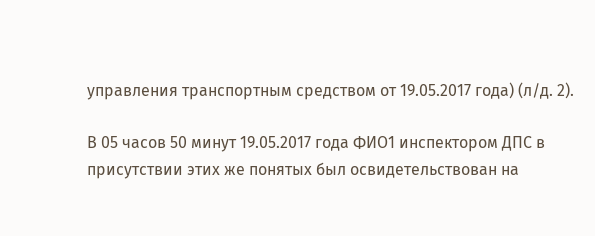управления транспортным средством от 19.05.2017 года) (л/д. 2).

В 05 часов 50 минут 19.05.2017 года ФИО1 инспектором ДПС в присутствии этих же понятых был освидетельствован на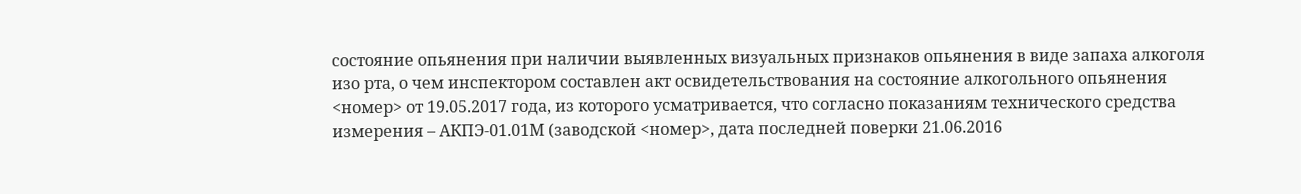состояние опьянения при наличии выявленных визуальных признаков опьянения в виде запаха алкоголя изо рта, о чем инспектором составлен акт освидетельствования на состояние алкогольного опьянения <номер> от 19.05.2017 года, из которого усматривается, что согласно показаниям технического средства измерения – АКПЭ-01.01М (заводской <номер>, дата последней поверки 21.06.2016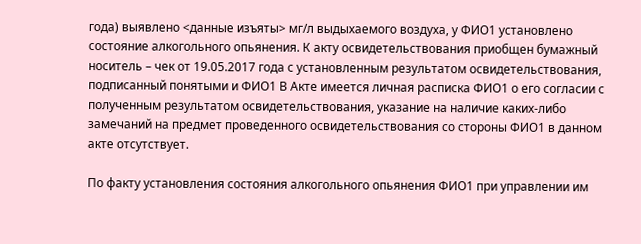года) выявлено <данные изъяты> мг/л выдыхаемого воздуха, у ФИО1 установлено состояние алкогольного опьянения. К акту освидетельствования приобщен бумажный носитель – чек от 19.05.2017 года с установленным результатом освидетельствования, подписанный понятыми и ФИО1 В Акте имеется личная расписка ФИО1 о его согласии с полученным результатом освидетельствования, указание на наличие каких-либо замечаний на предмет проведенного освидетельствования со стороны ФИО1 в данном акте отсутствует.

По факту установления состояния алкогольного опьянения ФИО1 при управлении им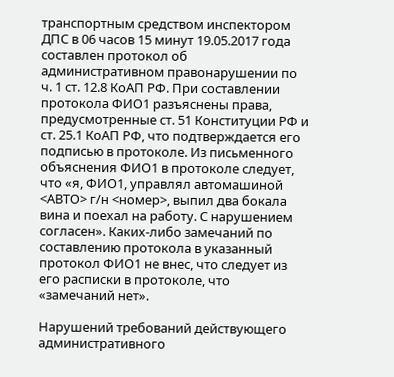транспортным средством инспектором ДПС в 06 часов 15 минут 19.05.2017 года составлен протокол об административном правонарушении по ч. 1 ст. 12.8 КоАП РФ. При составлении протокола ФИО1 разъяснены права, предусмотренные ст. 51 Конституции РФ и ст. 25.1 КоАП РФ, что подтверждается его подписью в протоколе. Из письменного объяснения ФИО1 в протоколе следует, что «я, ФИО1, управлял автомашиной <АВТО> г/н <номер>, выпил два бокала вина и поехал на работу. С нарушением согласен». Каких-либо замечаний по составлению протокола в указанный протокол ФИО1 не внес, что следует из его расписки в протоколе, что «замечаний нет».

Нарушений требований действующего административного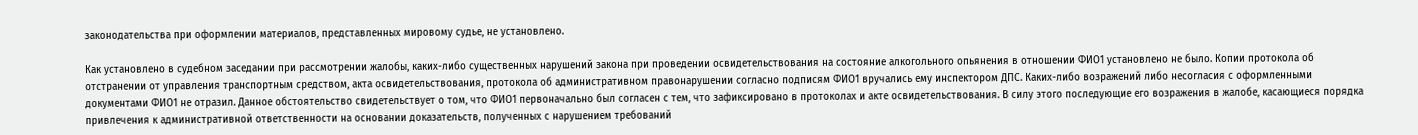законодательства при оформлении материалов, представленных мировому судье, не установлено.

Как установлено в судебном заседании при рассмотрении жалобы, каких-либо существенных нарушений закона при проведении освидетельствования на состояние алкогольного опьянения в отношении ФИО1 установлено не было. Копии протокола об отстранении от управления транспортным средством, акта освидетельствования, протокола об административном правонарушении согласно подписям ФИО1 вручались ему инспектором ДПС. Каких-либо возражений либо несогласия с оформленными документами ФИО1 не отразил. Данное обстоятельство свидетельствует о том, что ФИО1 первоначально был согласен с тем, что зафиксировано в протоколах и акте освидетельствования. В силу этого последующие его возражения в жалобе, касающиеся порядка привлечения к административной ответственности на основании доказательств, полученных с нарушением требований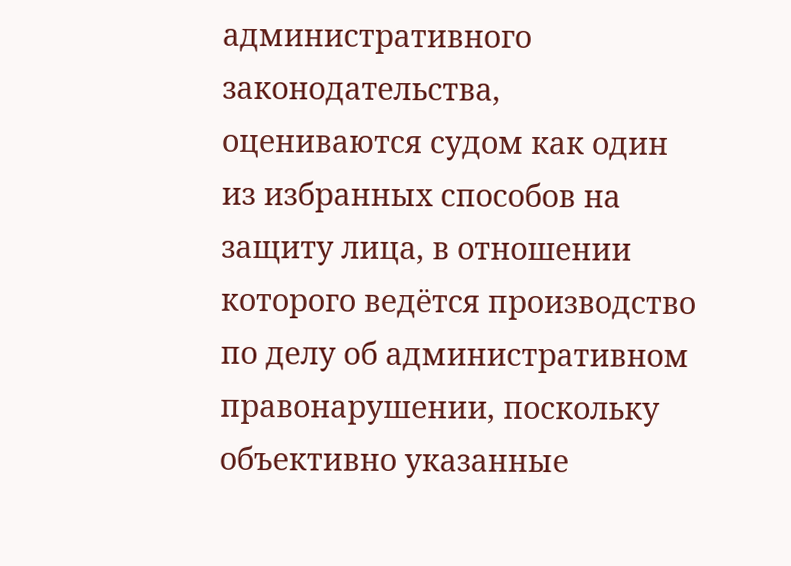административного законодательства, оцениваются судом как один из избранных способов на защиту лица, в отношении которого ведётся производство по делу об административном правонарушении, поскольку объективно указанные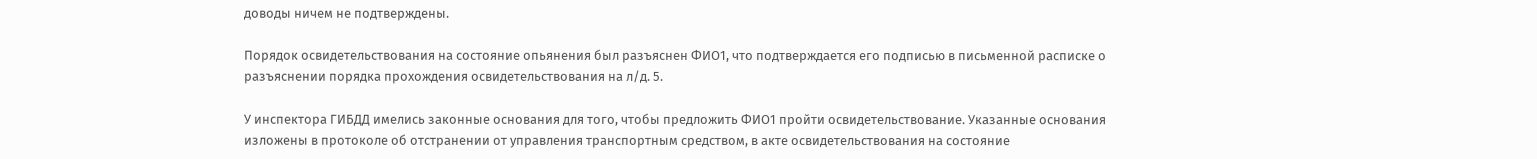доводы ничем не подтверждены.

Порядок освидетельствования на состояние опьянения был разъяснен ФИО1, что подтверждается его подписью в письменной расписке о разъяснении порядка прохождения освидетельствования на л/д. 5.

У инспектора ГИБДД имелись законные основания для того, чтобы предложить ФИО1 пройти освидетельствование. Указанные основания изложены в протоколе об отстранении от управления транспортным средством, в акте освидетельствования на состояние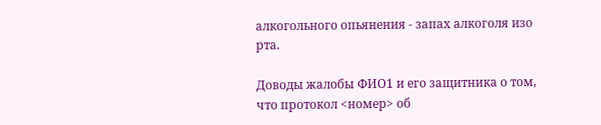алкогольного опьянения - запах алкоголя изо рта.

Доводы жалобы ФИО1 и его защитника о том, что протокол <номер> об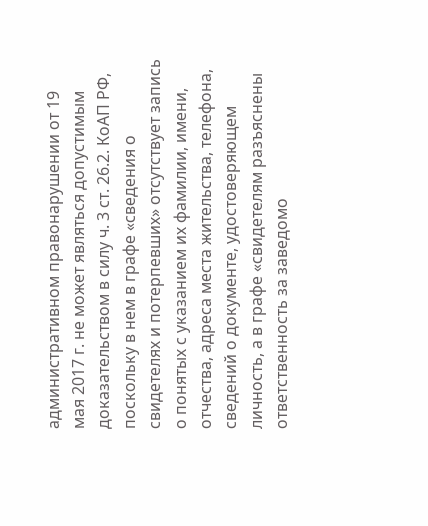административном правонарушении от 19 мая 2017 г. не может являться допустимым доказательством в силу ч. 3 ст. 26.2. КоАП РФ, поскольку в нем в графе «сведения о свидетелях и потерпевших» отсутствует запись о понятых с указанием их фамилии, имени, отчества, адреса места жительства, телефона, сведений о документе, удостоверяющем личность, а в графе «свидетелям разъяснены ответственность за заведомо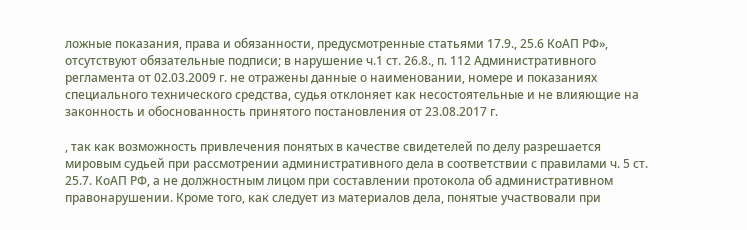ложные показания, права и обязанности, предусмотренные статьями 17.9., 25.6 КоАП РФ», отсутствуют обязательные подписи; в нарушение ч.1 ст. 26.8., п. 112 Административного регламента от 02.03.2009 г. не отражены данные о наименовании, номере и показаниях специального технического средства, судья отклоняет как несостоятельные и не влияющие на законность и обоснованность принятого постановления от 23.08.2017 г.

, так как возможность привлечения понятых в качестве свидетелей по делу разрешается мировым судьей при рассмотрении административного дела в соответствии с правилами ч. 5 ст. 25.7. КоАП РФ, а не должностным лицом при составлении протокола об административном правонарушении. Кроме того, как следует из материалов дела, понятые участвовали при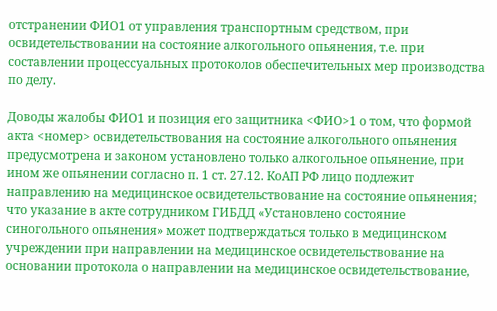отстранении ФИО1 от управления транспортным средством, при освидетельствовании на состояние алкогольного опьянения, т.е. при составлении процессуальных протоколов обеспечительных мер производства по делу.

Доводы жалобы ФИО1 и позиция его защитника <ФИО>1 о том, что формой акта <номер> освидетельствования на состояние алкогольного опьянения предусмотрена и законом установлено только алкогольное опьянение, при ином же опьянении согласно п. 1 ст. 27.12. КоАП РФ лицо подлежит направлению на медицинское освидетельствование на состояние опьянения; что указание в акте сотрудником ГИБДД «Установлено состояние синогольного опьянения» может подтверждаться только в медицинском учреждении при направлении на медицинское освидетельствование на основании протокола о направлении на медицинское освидетельствование,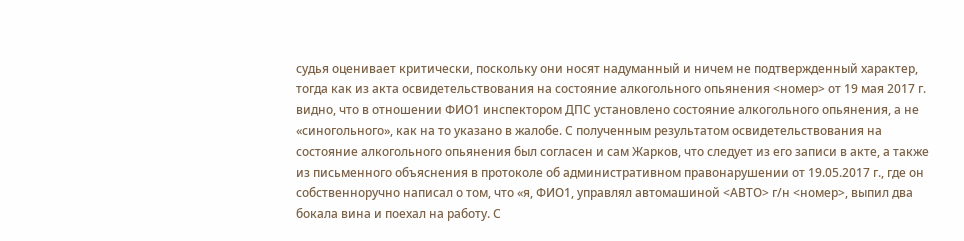судья оценивает критически, поскольку они носят надуманный и ничем не подтвержденный характер, тогда как из акта освидетельствования на состояние алкогольного опьянения <номер> от 19 мая 2017 г. видно, что в отношении ФИО1 инспектором ДПС установлено состояние алкогольного опьянения, а не «синогольного», как на то указано в жалобе. С полученным результатом освидетельствования на состояние алкогольного опьянения был согласен и сам Жарков, что следует из его записи в акте, а также из письменного объяснения в протоколе об административном правонарушении от 19.05.2017 г., где он собственноручно написал о том, что «я, ФИО1, управлял автомашиной <АВТО> г/н <номер>, выпил два бокала вина и поехал на работу. С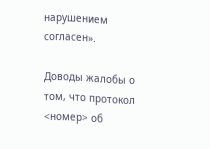нарушением согласен».

Доводы жалобы о том, что протокол <номер> об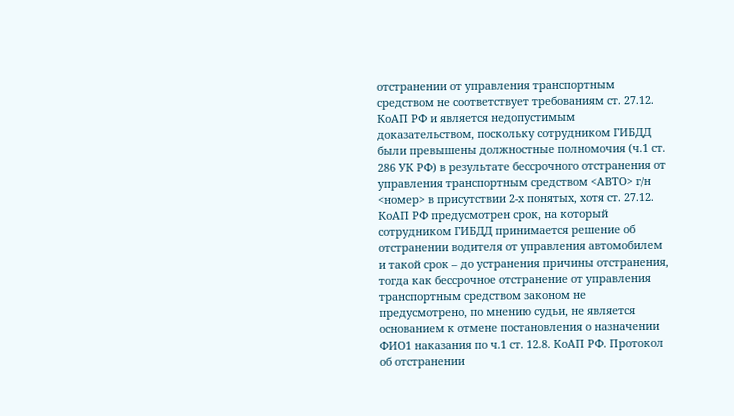отстранении от управления транспортным средством не соответствует требованиям ст. 27.12. КоАП РФ и является недопустимым доказательством, поскольку сотрудником ГИБДД были превышены должностные полномочия (ч.1 ст. 286 УК РФ) в результате бессрочного отстранения от управления транспортным средством <АВТО> г/н <номер> в присутствии 2-х понятых, хотя ст. 27.12. КоАП РФ предусмотрен срок, на который сотрудником ГИБДД принимается решение об отстранении водителя от управления автомобилем и такой срок – до устранения причины отстранения, тогда как бессрочное отстранение от управления транспортным средством законом не предусмотрено, по мнению судьи, не является основанием к отмене постановления о назначении ФИО1 наказания по ч.1 ст. 12.8. КоАП РФ. Протокол об отстранении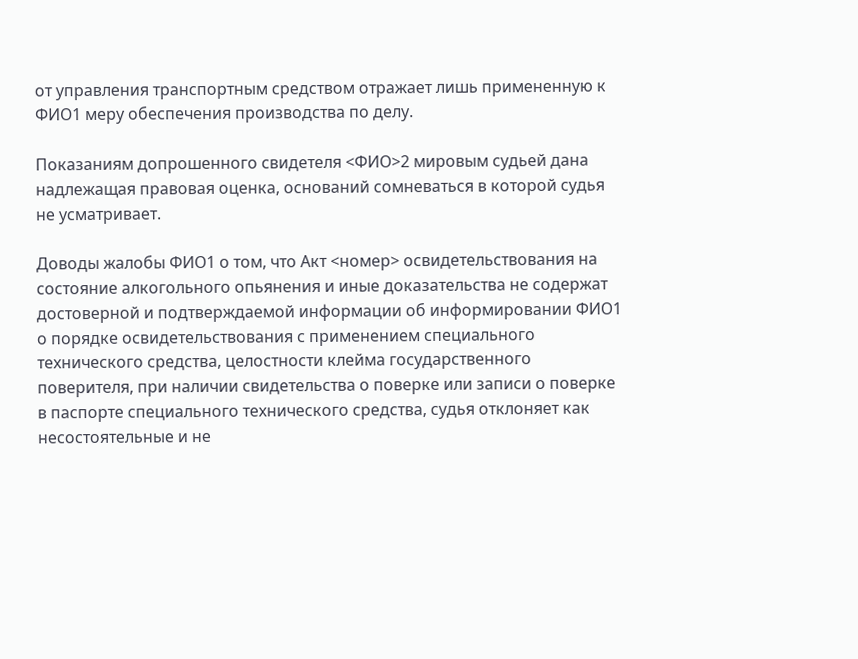от управления транспортным средством отражает лишь примененную к ФИО1 меру обеспечения производства по делу.

Показаниям допрошенного свидетеля <ФИО>2 мировым судьей дана надлежащая правовая оценка, оснований сомневаться в которой судья не усматривает.

Доводы жалобы ФИО1 о том, что Акт <номер> освидетельствования на состояние алкогольного опьянения и иные доказательства не содержат достоверной и подтверждаемой информации об информировании ФИО1 о порядке освидетельствования с применением специального технического средства, целостности клейма государственного поверителя, при наличии свидетельства о поверке или записи о поверке в паспорте специального технического средства, судья отклоняет как несостоятельные и не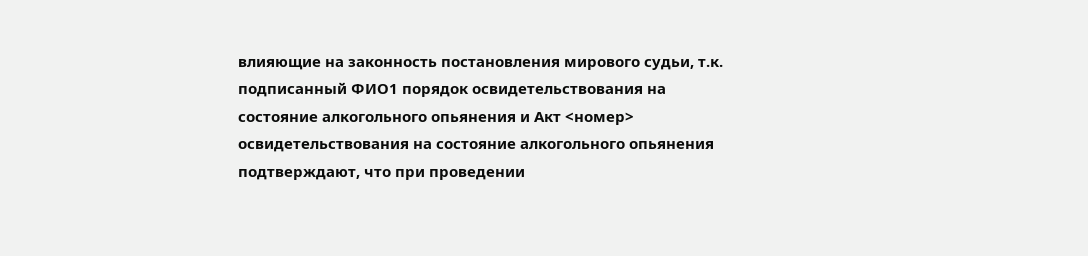влияющие на законность постановления мирового судьи, т.к. подписанный ФИО1 порядок освидетельствования на состояние алкогольного опьянения и Акт <номер> освидетельствования на состояние алкогольного опьянения подтверждают, что при проведении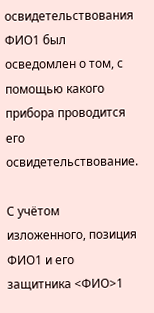освидетельствования ФИО1 был осведомлен о том, с помощью какого прибора проводится его освидетельствование.

С учётом изложенного, позиция ФИО1 и его защитника <ФИО>1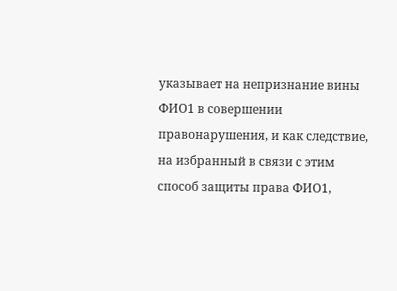указывает на непризнание вины ФИО1 в совершении правонарушения, и как следствие, на избранный в связи с этим способ защиты права ФИО1,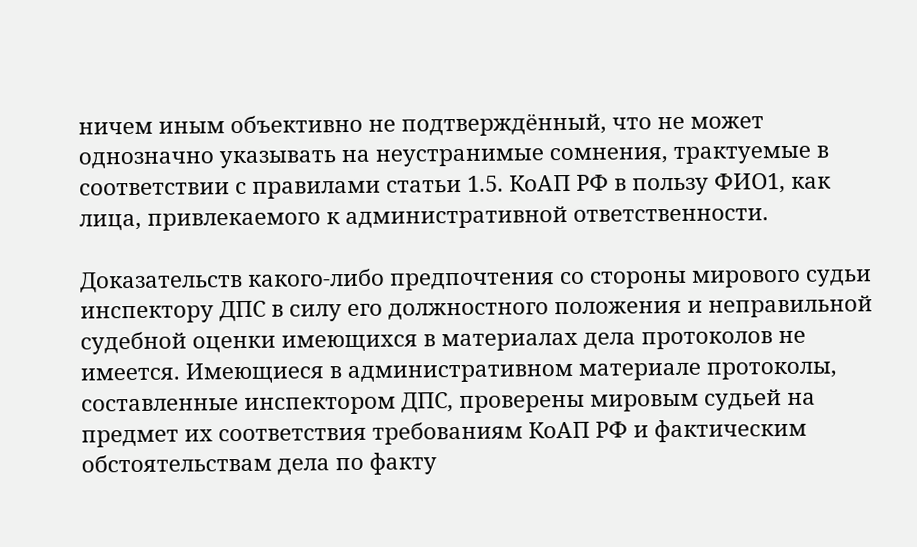ничем иным объективно не подтверждённый, что не может однозначно указывать на неустранимые сомнения, трактуемые в соответствии с правилами статьи 1.5. КоАП РФ в пользу ФИО1, как лица, привлекаемого к административной ответственности.

Доказательств какого-либо предпочтения со стороны мирового судьи инспектору ДПС в силу его должностного положения и неправильной судебной оценки имеющихся в материалах дела протоколов не имеется. Имеющиеся в административном материале протоколы, составленные инспектором ДПС, проверены мировым судьей на предмет их соответствия требованиям КоАП РФ и фактическим обстоятельствам дела по факту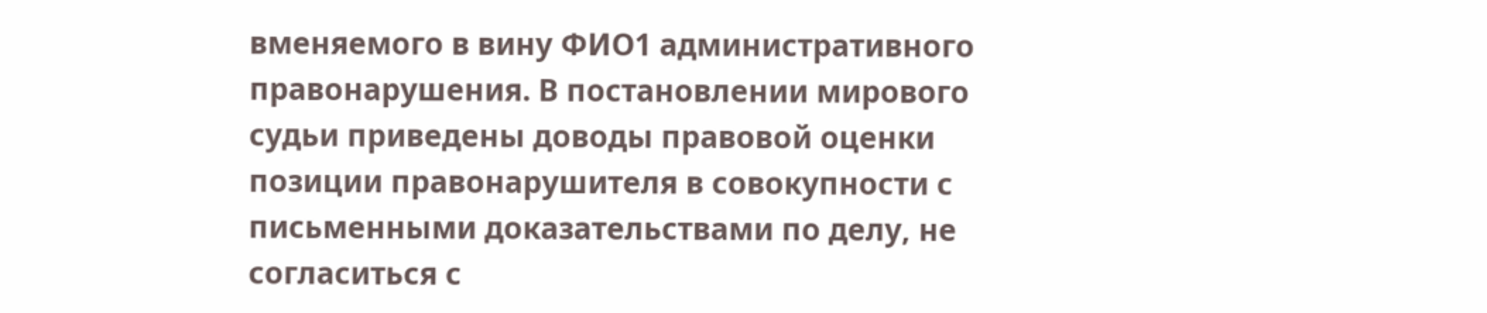вменяемого в вину ФИО1 административного правонарушения. В постановлении мирового судьи приведены доводы правовой оценки позиции правонарушителя в совокупности с письменными доказательствами по делу, не согласиться с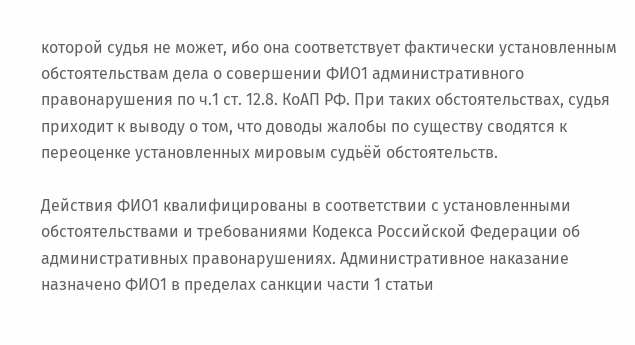которой судья не может, ибо она соответствует фактически установленным обстоятельствам дела о совершении ФИО1 административного правонарушения по ч.1 ст. 12.8. КоАП РФ. При таких обстоятельствах, судья приходит к выводу о том, что доводы жалобы по существу сводятся к переоценке установленных мировым судьёй обстоятельств.

Действия ФИО1 квалифицированы в соответствии с установленными обстоятельствами и требованиями Кодекса Российской Федерации об административных правонарушениях. Административное наказание назначено ФИО1 в пределах санкции части 1 статьи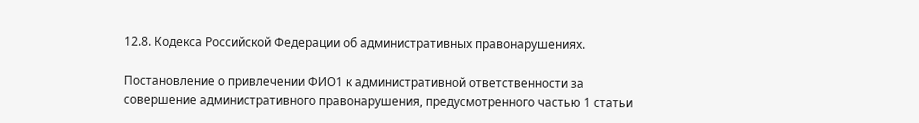12.8. Кодекса Российской Федерации об административных правонарушениях.

Постановление о привлечении ФИО1 к административной ответственности за совершение административного правонарушения, предусмотренного частью 1 статьи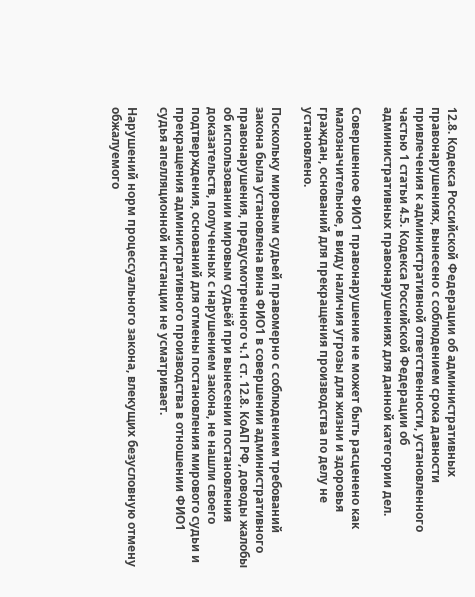12.8. Кодекса Российской Федерации об административных правонарушениях, вынесено с соблюдением срока давности привлечения к административной ответственности, установленного частью 1 статьи 4.5. Кодекса Российской Федерации об административных правонарушениях для данной категории дел.

Совершенное ФИО1 правонарушение не может быть расценено как малозначительное, в виду наличия угрозы для жизни и здоровья граждан, оснований для прекращения производства по делу не установлено.

Поскольку мировым судьей правомерно с соблюдением требований закона была установлена вина ФИО1 в совершении административного правонарушения, предусмотренного ч.1 ст. 12.8. КоАП РФ, доводы жалобы об использовании мировым судьёй при вынесении постановления доказательств, полученных с нарушением закона, не нашли своего подтверждения, оснований для отмены постановления мирового судьи и прекращения административного производства в отношении ФИО1 судья апелляционной инстанции не усматривает.

Нарушений норм процессуального закона, влекущих безусловную отмену обжалуемого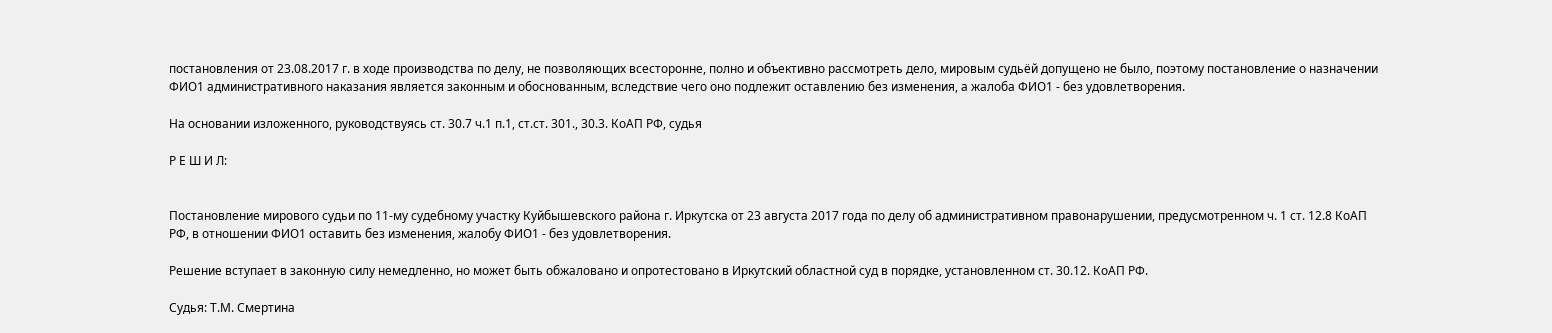постановления от 23.08.2017 г. в ходе производства по делу, не позволяющих всесторонне, полно и объективно рассмотреть дело, мировым судьёй допущено не было, поэтому постановление о назначении ФИО1 административного наказания является законным и обоснованным, вследствие чего оно подлежит оставлению без изменения, а жалоба ФИО1 - без удовлетворения.

На основании изложенного, руководствуясь ст. 30.7 ч.1 п.1, ст.ст. 301., 30.3. КоАП РФ, судья

Р Е Ш И Л:


Постановление мирового судьи по 11-му судебному участку Куйбышевского района г. Иркутска от 23 августа 2017 года по делу об административном правонарушении, предусмотренном ч. 1 ст. 12.8 КоАП РФ, в отношении ФИО1 оставить без изменения, жалобу ФИО1 - без удовлетворения.

Решение вступает в законную силу немедленно, но может быть обжаловано и опротестовано в Иркутский областной суд в порядке, установленном ст. 30.12. КоАП РФ.

Судья: Т.М. Смертина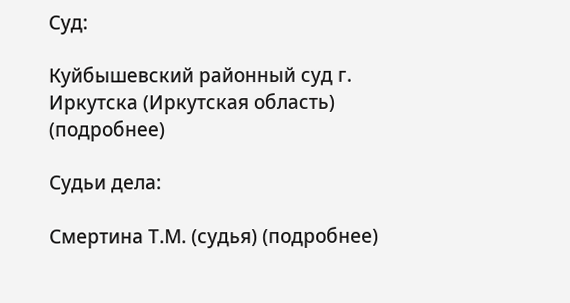Суд:

Куйбышевский районный суд г. Иркутска (Иркутская область) (подробнее)

Судьи дела:

Смертина Т.М. (судья) (подробнее)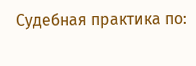Судебная практика по: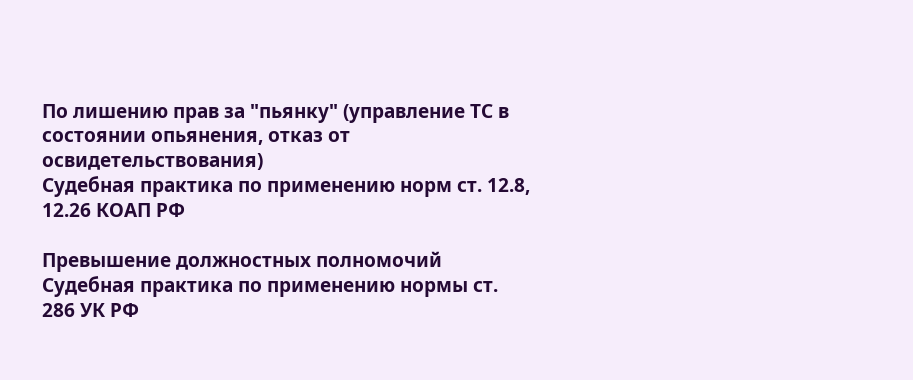По лишению прав за "пьянку" (управление ТС в состоянии опьянения, отказ от освидетельствования)
Судебная практика по применению норм ст. 12.8, 12.26 КОАП РФ

Превышение должностных полномочий
Судебная практика по применению нормы ст. 286 УК РФ